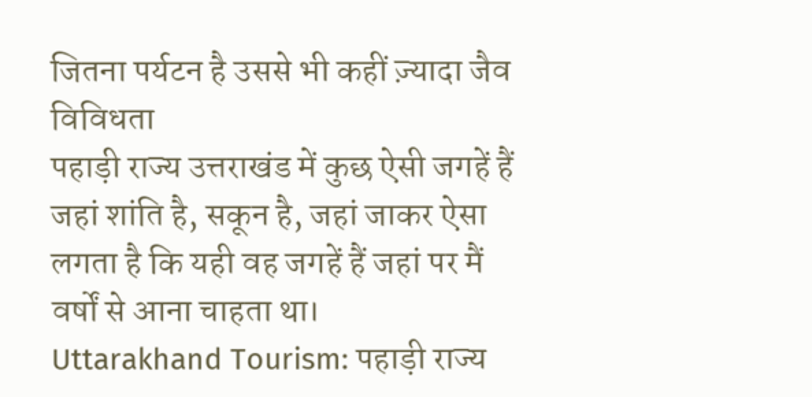जितना पर्यटन है उससे भी कहीं ज़्यादा जैव विविधता
पहाड़ी राज्य उत्तराखंड में कुछ ऐसी जगहें हैं जहां शांति है, सकून है, जहां जाकर ऐसा लगता है कि यही वह जगहें हैं जहां पर मैं वर्षों से आना चाहता था।
Uttarakhand Tourism: पहाड़ी राज्य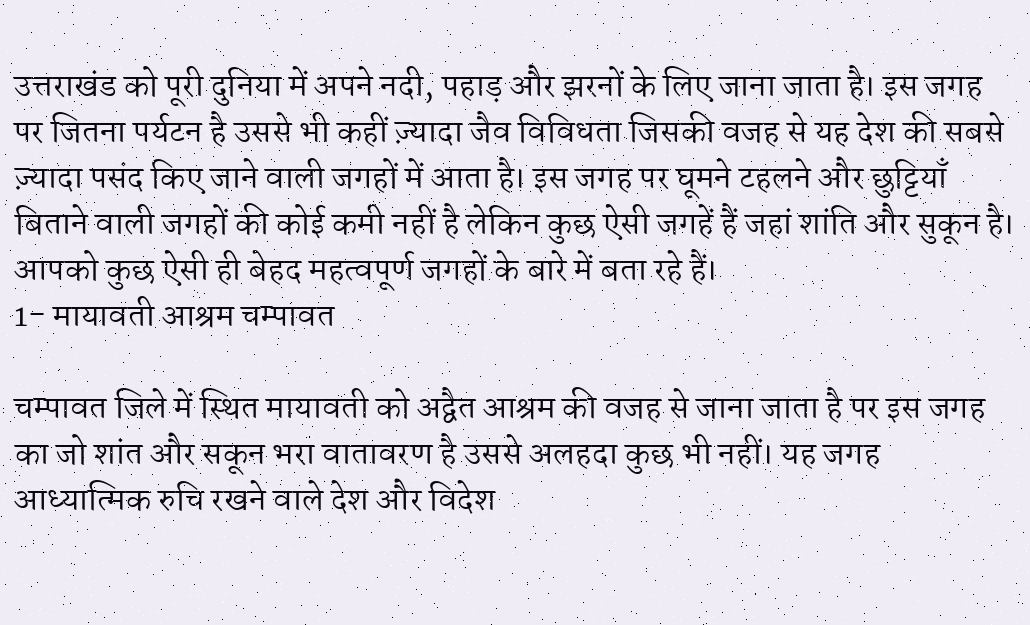उत्तराखंड को पूरी दुनिया में अपने नदी, पहाड़ और झरनों के लिए जाना जाता है। इस जगह पर जितना पर्यटन है उससे भी कहीं ज़्यादा जैव विविधता जिसकी वजह से यह देश की सबसे ज़्यादा पसंद किए जाने वाली जगहों में आता है। इस जगह पर घूमने टहलने और छुट्टियाँ बिताने वाली जगहों की कोई कमी नहीं है लेकिन कुछ ऐसी जगहें हैं जहां शांति और सुकून है। आपको कुछ ऐसी ही बेहद महत्वपूर्ण जगहों के बारे में बता रहे हैं।
1- मायावती आश्रम चम्पावत

चम्पावत जिले में स्थित मायावती को अद्वैत आश्रम की वजह से जाना जाता है पर इस जगह का जो शांत और सकून भरा वातावरण है उससे अलहदा कुछ भी नहीं। यह जगह आध्यात्मिक रुचि रखने वाले देश और विदेश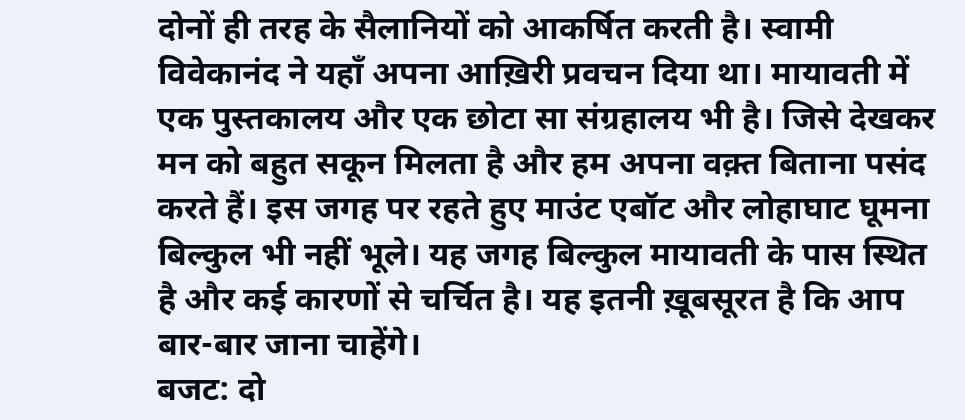दोनों ही तरह के सैलानियों को आकर्षित करती है। स्वामी विवेकानंद ने यहाँ अपना आख़िरी प्रवचन दिया था। मायावती में एक पुस्तकालय और एक छोटा सा संग्रहालय भी है। जिसे देखकर मन को बहुत सकून मिलता है और हम अपना वक़्त बिताना पसंद करते हैं। इस जगह पर रहते हुए माउंट एबॉट और लोहाघाट घूमना बिल्कुल भी नहीं भूले। यह जगह बिल्कुल मायावती के पास स्थित है और कई कारणों से चर्चित है। यह इतनी ख़ूबसूरत है कि आप बार-बार जाना चाहेंगे।
बजट: दो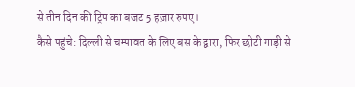से तीन दिन की ट्रिप का बजट 5 हज़ार रुपए।
कैसे पहुंचे: दिल्ली से चम्पावत के लिए बस के द्वारा, फिर छोटी गाड़ी से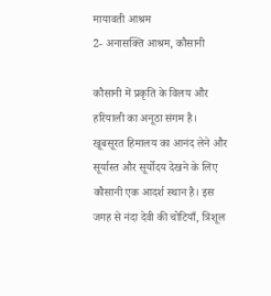मायावती आश्रम
2- अनासक्ति आश्रम, कौसानी

कौसानी में प्रकृति के विलय और हरियाली का अनूठा संगम है। खूबसूरत हिमालय का आनंद लेने और सूर्यास्त और सूर्योदय देखने के लिए कौसानी एक आदर्श स्थान है। इस जगह से नंदा देवी की चोटियाँ, त्रिशूल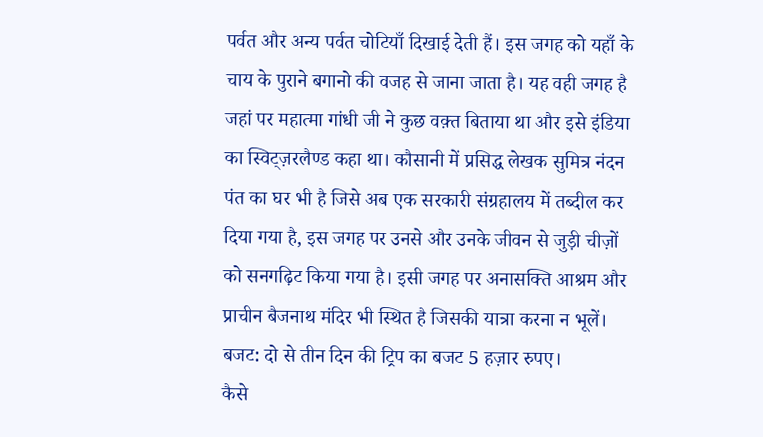पर्वत और अन्य पर्वत चोटियाँ दिखाई देती हैं। इस जगह को यहाँ के चाय के पुराने बगानो की वजह से जाना जाता है। यह वही जगह है जहां पर महात्मा गांधी जी ने कुछ वक़्त बिताया था और इसे इंडिया का स्विट्ज़रलैण्ड कहा था। कौसानी में प्रसिद्ध लेखक सुमित्र नंदन पंत का घर भी है जिसे अब एक सरकारी संग्रहालय में तब्दील कर दिया गया है, इस जगह पर उनसे और उनके जीवन से जुड़ी चीज़ों को सनगढ़िट किया गया है। इसी जगह पर अनासक्ति आश्रम और प्राचीन बैजनाथ मंदिर भी स्थित है जिसकी यात्रा करना न भूलें।
बजट: दो से तीन दिन की ट्रिप का बजट 5 हज़ार रुपए।
कैसे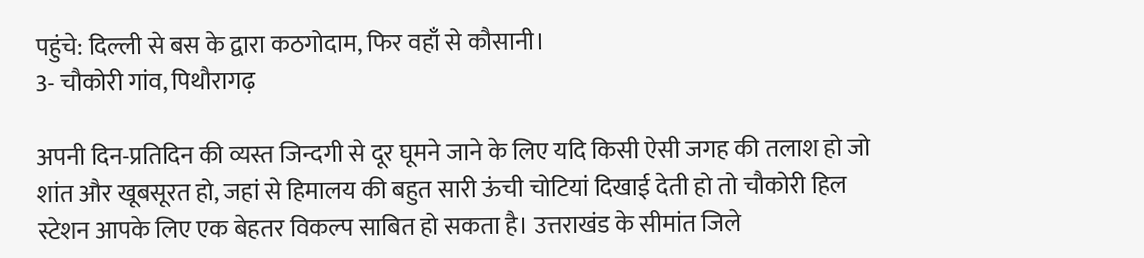पहुंचे: दिल्ली से बस के द्वारा कठगोदाम, फिर वहाँ से कौसानी।
3- चौकोरी गांव, पिथौरागढ़

अपनी दिन-प्रतिदिन की व्यस्त जिन्दगी से दूर घूमने जाने के लिए यदि किसी ऐसी जगह की तलाश हो जो शांत और खूबसूरत हो, जहां से हिमालय की बहुत सारी ऊंची चोटियां दिखाई देती हो तो चौकोरी हिल स्टेशन आपके लिए एक बेहतर विकल्प साबित हो सकता है। उत्तराखंड के सीमांत जिले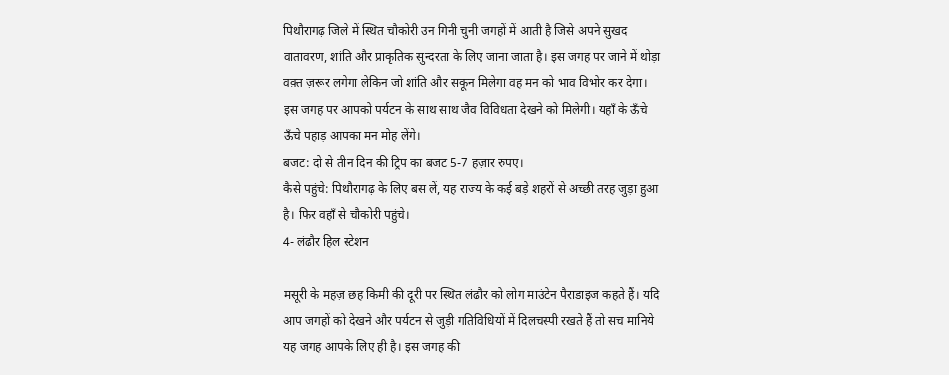पिथौरागढ़ जिले में स्थित चौकोरी उन गिनी चुनी जगहों में आती है जिसे अपने सुखद वातावरण, शांति और प्राकृतिक सुन्दरता के लिए जाना जाता है। इस जगह पर जाने में थोड़ा वक़्त ज़रूर लगेगा लेकिन जो शांति और सकून मिलेगा वह मन को भाव विभोर कर देगा। इस जगह पर आपको पर्यटन के साथ साथ जैव विविधता देखने को मिलेगी। यहाँ के ऊँचे ऊँचे पहाड़ आपका मन मोह लेंगे।
बजट: दो से तीन दिन की ट्रिप का बजट 5-7 हज़ार रुपए।
कैसे पहुंचे: पिथौरागढ़ के लिए बस लें, यह राज्य के कई बड़े शहरों से अच्छी तरह जुड़ा हुआ है। फिर वहाँ से चौकोरी पहुंचे।
4- लंढौर हिल स्टेशन

मसूरी के महज़ छह किमी की दूरी पर स्थित लंढौर को लोग माउंटेन पैराडाइज कहते हैं। यदि आप जगहों को देखने और पर्यटन से जुड़ी गतिविधियों में दिलचस्पी रखते हैं तो सच मानिये यह जगह आपके लिए ही है। इस जगह की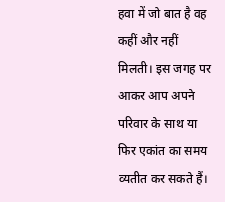हवा में जो बात है वह कहीं और नहीं मिलती। इस जगह पर आकर आप अपने परिवार के साथ या फिर एकांत का समय व्यतीत कर सकते हैं।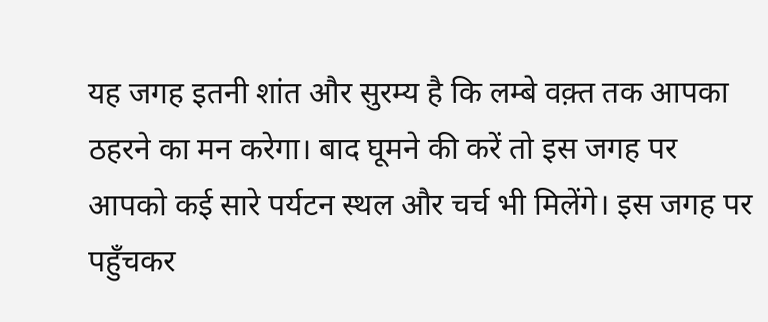यह जगह इतनी शांत और सुरम्य है कि लम्बे वक़्त तक आपका ठहरने का मन करेगा। बाद घूमने की करें तो इस जगह पर आपको कई सारे पर्यटन स्थल और चर्च भी मिलेंगे। इस जगह पर पहुँचकर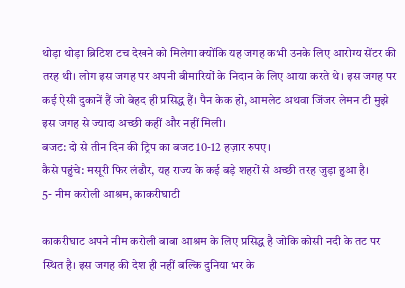थोड़ा थोड़ा ब्रिटिश टच देखने को मिलेगा क्योंकि यह जगह कभी उनके लिए आरोग्य सेंटर की तरह थी। लोग इस जगह पर अपनी बीमारियों के निदान के लिए आया करते थे। इस जगह पर कई ऐसी दुकानें हैं जो बेहद ही प्रसिद्ध हैं। पैन केक हो, आमलेट अथवा जिंजर लेमन टी मुझे इस जगह से ज्यादा अच्छी कहीं और नहीं मिली।
बजट: दो से तीन दिन की ट्रिप का बजट 10-12 हज़ार रुपए।
कैसे पहुंचे: मसूरी फिर लंढौर, यह राज्य के कई बड़े शहरों से अच्छी तरह जुड़ा हुआ है।
5- नीम करोली आश्रम, काकरीघाटी

काकरीघाट अपने नीम करोली बाबा आश्रम के लिए प्रसिद्ध है जोकि कोसी नदी के तट पर स्थित है। इस जगह की देश ही नहीं बल्कि दुनिया भर के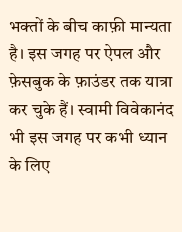भक्तों के बीच काफ़ी मान्यता है। इस जगह पर ऐपल और फ़ेसबुक के फ़ाउंडर तक यात्रा कर चुके हैं। स्वामी विवेकानंद भी इस जगह पर कभी ध्यान के लिए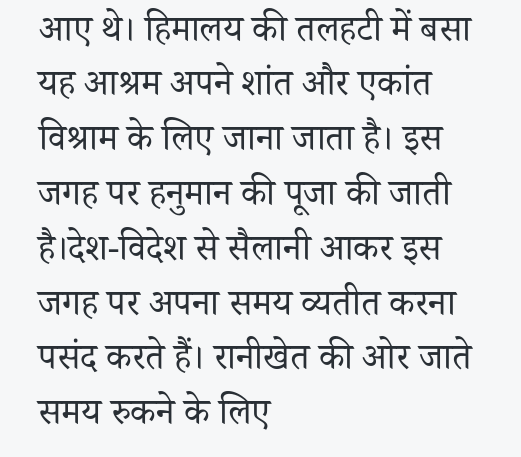आए थे। हिमालय की तलहटी में बसा यह आश्रम अपने शांत और एकांत विश्राम के लिए जाना जाता है। इस जगह पर हनुमान की पूजा की जाती है।देश-विदेश से सैलानी आकर इस जगह पर अपना समय व्यतीत करना पसंद करते हैं। रानीखेत की ओर जाते समय रुकने के लिए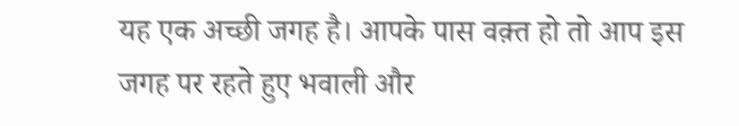यह एक अच्छी जगह है। आपके पास वक़्त हो तो आप इस जगह पर रहते हुए भवाली और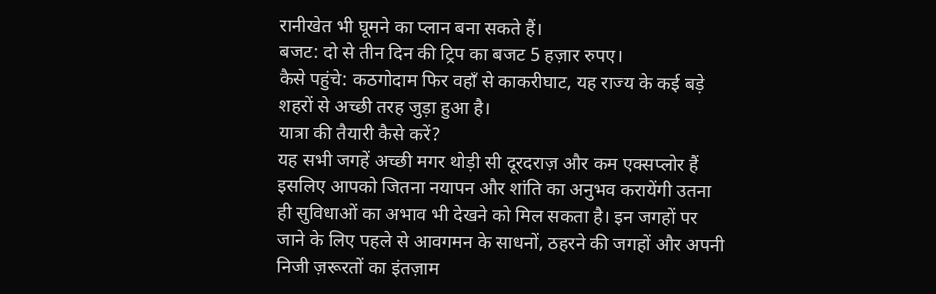रानीखेत भी घूमने का प्लान बना सकते हैं।
बजट: दो से तीन दिन की ट्रिप का बजट 5 हज़ार रुपए।
कैसे पहुंचे: कठगोदाम फिर वहाँ से काकरीघाट, यह राज्य के कई बड़े शहरों से अच्छी तरह जुड़ा हुआ है।
यात्रा की तैयारी कैसे करें?
यह सभी जगहें अच्छी मगर थोड़ी सी दूरदराज़ और कम एक्सप्लोर हैं इसलिए आपको जितना नयापन और शांति का अनुभव करायेंगी उतना ही सुविधाओं का अभाव भी देखने को मिल सकता है। इन जगहों पर जाने के लिए पहले से आवगमन के साधनों, ठहरने की जगहों और अपनी निजी ज़रूरतों का इंतज़ाम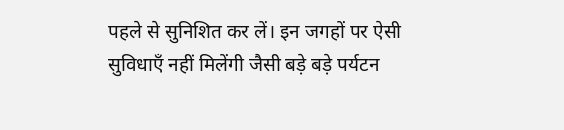पहले से सुनिशित कर लें। इन जगहों पर ऐसी सुविधाएँ नहीं मिलेंगी जैसी बड़े बड़े पर्यटन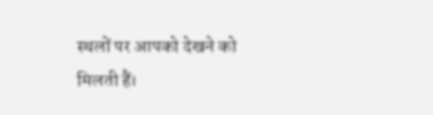स्थलों पर आपको देखने को मिलती हैं।